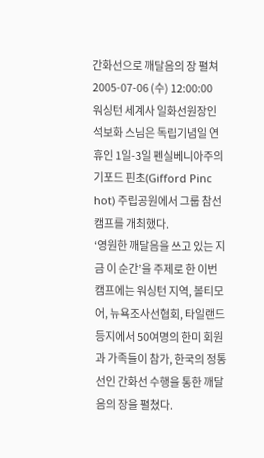간화선으로 깨달음의 장 펼쳐
2005-07-06 (수) 12:00:00
워싱턴 세계사 일화선원장인 석보화 스님은 독립기념일 연휴인 1일-3일 펜실베니아주의 기포드 핀초(Gifford Pinc hot) 주립공원에서 그룹 참선 캠프를 개최했다.
‘영원한 깨달음을 쓰고 있는 지금 이 순간’을 주제로 한 이번 캠프에는 워싱턴 지역, 볼티모어, 뉴욕조사선협회, 타일랜드 등지에서 50여명의 한미 회원과 가족들이 참가, 한국의 정통선인 간화선 수행을 통한 깨달음의 장을 펼쳤다.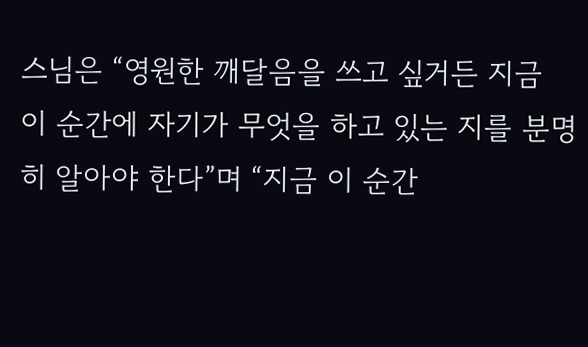스님은 “영원한 깨달음을 쓰고 싶거든 지금 이 순간에 자기가 무엇을 하고 있는 지를 분명히 알아야 한다”며 “지금 이 순간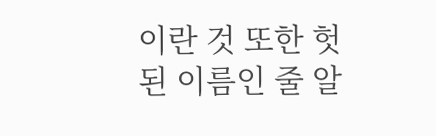이란 것 또한 헛된 이름인 줄 알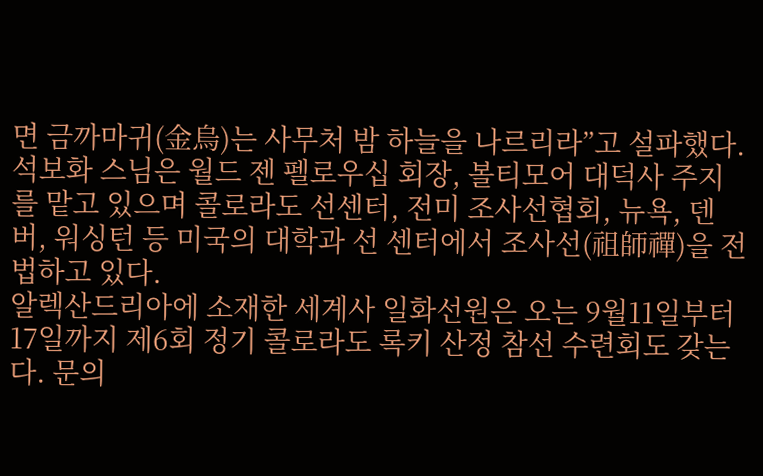면 금까마귀(金烏)는 사무처 밤 하늘을 나르리라”고 설파했다.
석보화 스님은 월드 젠 펠로우십 회장, 볼티모어 대덕사 주지를 맡고 있으며 콜로라도 선센터, 전미 조사선협회, 뉴욕, 덴버, 워싱턴 등 미국의 대학과 선 센터에서 조사선(祖師禪)을 전법하고 있다.
알렉산드리아에 소재한 세계사 일화선원은 오는 9월11일부터 17일까지 제6회 정기 콜로라도 록키 산정 참선 수련회도 갖는다. 문의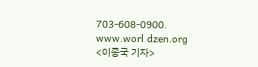703-608-0900. www.worl dzen.org
<이종국 기자>